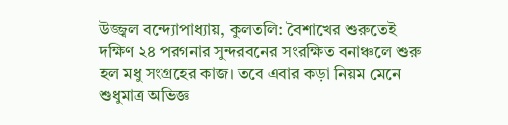উজ্জ্বল বন্দ্যোপাধ্যায়, কুলতলি: বৈশাখের শুরুতেই দক্ষিণ ২৪ পরগনার সুন্দরবনের সংরক্ষিত বনাঞ্চলে শুরু হল মধু সংগ্রহের কাজ। তবে এবার কড়া নিয়ম মেনে শুধুমাত্র অভিজ্ঞ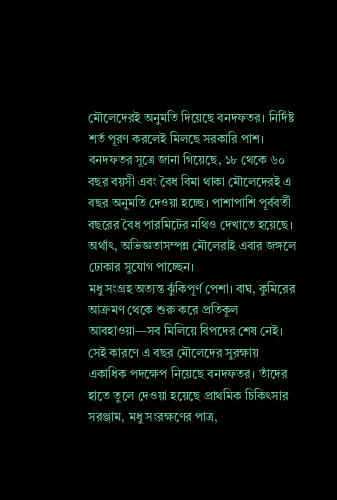মৌলেদেরই অনুমতি দিয়েছে বনদফতর। নির্দিষ্ট শর্ত পূরণ করলেই মিলছে সরকারি পাশ।
বনদফতর সূত্রে জানা গিয়েছে, ১৮ থেকে ৬০ বছর বয়সী এবং বৈধ বিমা থাকা মৌলেদেরই এ বছর অনুমতি দেওয়া হচ্ছে। পাশাপাশি পূর্ববর্তী বছরের বৈধ পারমিটের নথিও দেখাতে হয়েছে। অর্থাৎ, অভিজ্ঞতাসম্পন্ন মৌলেরাই এবার জঙ্গলে ঢোকার সুযোগ পাচ্ছেন।
মধু সংগ্রহ অত্যন্ত ঝুঁকিপূর্ণ পেশা। বাঘ, কুমিরের আক্রমণ থেকে শুরু করে প্রতিকূল আবহাওয়া—সব মিলিয়ে বিপদের শেষ নেই। সেই কারণে এ বছর মৌলেদের সুরক্ষায় একাধিক পদক্ষেপ নিয়েছে বনদফতর। তাঁদের হাতে তুলে দেওয়া হয়েছে প্রাথমিক চিকিৎসার সরঞ্জাম, মধু সংরক্ষণের পাত্র,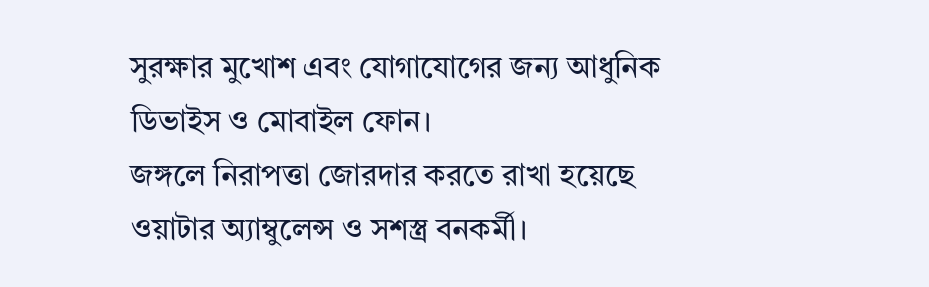সুরক্ষার মুখোশ এবং যোগাযোগের জন্য আধুনিক ডিভাইস ও মোবাইল ফোন।
জঙ্গলে নিরাপত্তা জোরদার করতে রাখা হয়েছে ওয়াটার অ্যাম্বুলেন্স ও সশস্ত্র বনকর্মী।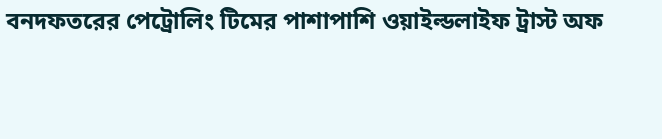বনদফতরের পেট্রোলিং টিমের পাশাপাশি ওয়াইল্ডলাইফ ট্রাস্ট অফ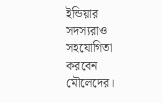ইন্ডিয়ার সদস্যরাও সহযোগিতা করবেন মৌলেদের।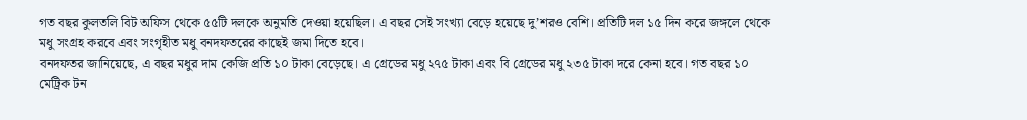গত বছর কুলতলি বিট অফিস থেকে ৫৫টি দলকে অনুমতি দেওয়া হয়েছিল। এ বছর সেই সংখ্যা বেড়ে হয়েছে দু’শরও বেশি। প্রতিটি দল ১৫ দিন করে জঙ্গলে থেকে মধু সংগ্রহ করবে এবং সংগৃহীত মধু বনদফতরের কাছেই জমা দিতে হবে।
বনদফতর জানিয়েছে, এ বছর মধুর দাম কেজি প্রতি ১০ টাকা বেড়েছে। এ গ্রেডের মধু ২৭৫ টাকা এবং বি গ্রেডের মধু ২৩৫ টাকা দরে কেনা হবে। গত বছর ১০ মেট্রিক টন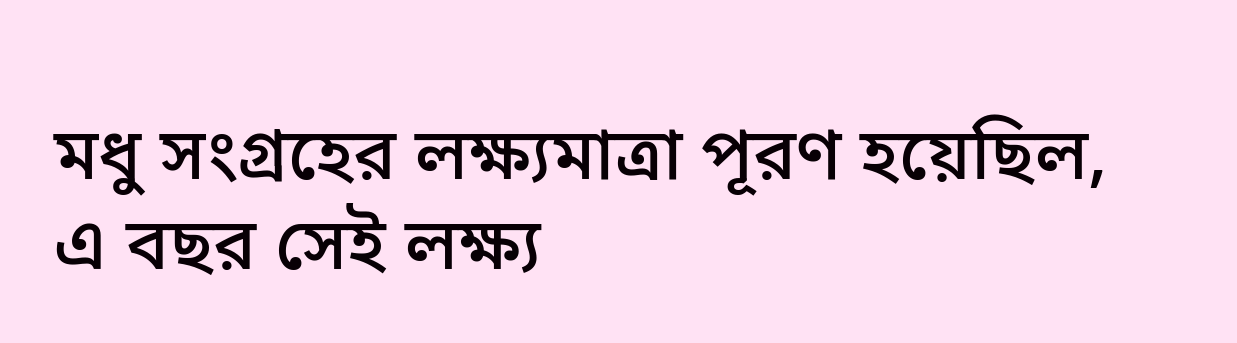মধু সংগ্রহের লক্ষ্যমাত্রা পূরণ হয়েছিল, এ বছর সেই লক্ষ্য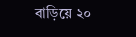বাড়িয়ে ২০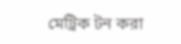মেট্রিক টন করা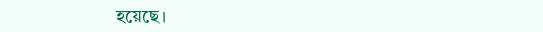হয়েছে।